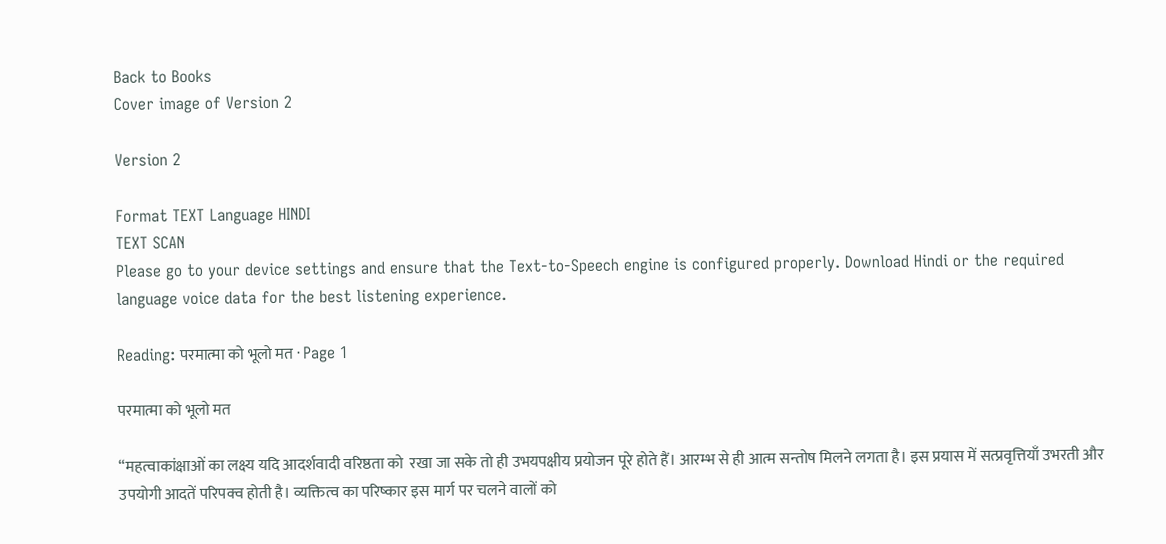Back to Books
Cover image of Version 2

Version 2

Format TEXT Language HINDI
TEXT SCAN
Please go to your device settings and ensure that the Text-to-Speech engine is configured properly. Download Hindi or the required language voice data for the best listening experience.

Reading: परमात्मा को भूलो मत · Page 1

परमात्मा को भूलो मत

“महत्वाकांक्षाओं का लक्ष्य यदि आदर्शवादी वरिष्ठता को  रखा जा सके तो ही उभयपक्षीय प्रयोजन पूरे होते हैं। आरम्भ से ही आत्म सन्तोष मिलने लगता है। इस प्रयास में सत्प्रवृत्तियाँ उभरती और उपयोगी आदतें परिपक्व होती है। व्यक्तित्व का परिष्कार इस मार्ग पर चलने वालों को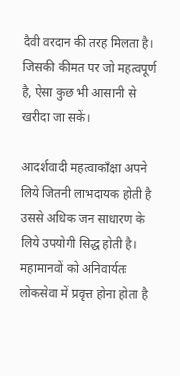दैवी वरदान की तरह मिलता है। जिसकी कीमत पर जो महत्वपूर्ण है, ऐसा कुछ भी आसानी से खरीदा जा सकें।

आदर्शवादी महत्वाकाँक्षा अपने लिये जितनी लाभदायक होती है उससे अधिक जन साधारण के लिये उपयोगी सिद्ध होती है। महामानवों को अनिवार्यतः लोकसेवा में प्रवृत्त होना होता है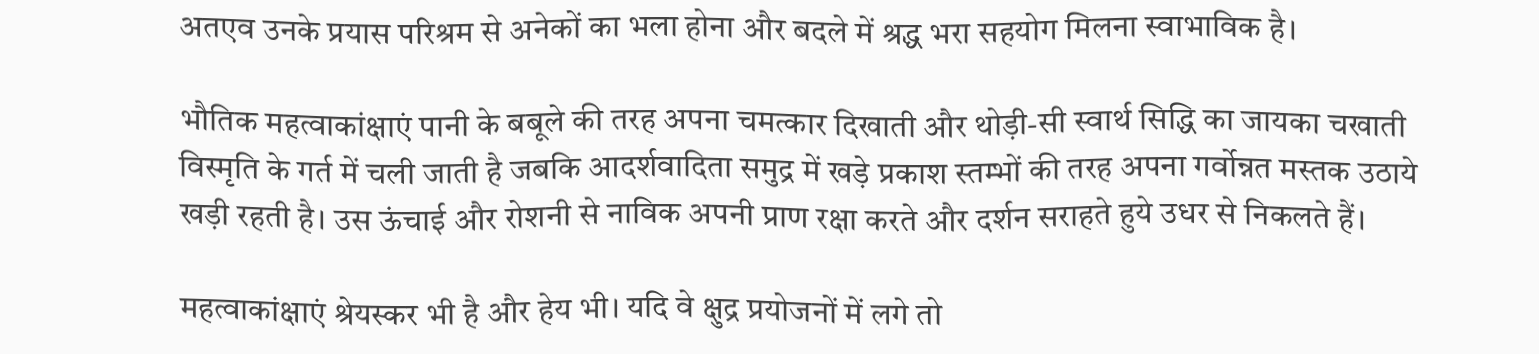अतएव उनके प्रयास परिश्रम से अनेकों का भला होना और बदले में श्रद्ध भरा सहयोग मिलना स्वाभाविक है।

भौतिक महत्वाकांक्षाएं पानी के बबूले की तरह अपना चमत्कार दिखाती और थोड़ी-सी स्वार्थ सिद्धि का जायका चखाती विस्मृति के गर्त में चली जाती है जबकि आदर्शवादिता समुद्र में खड़े प्रकाश स्तम्भों की तरह अपना गर्वोन्नत मस्तक उठाये खड़ी रहती है। उस ऊंचाई और रोशनी से नाविक अपनी प्राण रक्षा करते और दर्शन सराहते हुये उधर से निकलते हैं।

महत्वाकांक्षाएं श्रेयस्कर भी है और हेय भी। यदि वे क्षुद्र प्रयोजनों में लगे तो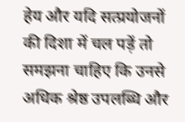हेय और यदि सत्प्रयोजनों की दिशा में चल पड़ें तो समझना चाहिए कि उनसे अधिक श्रेष्ठ उपलब्धि और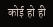कोई हो ही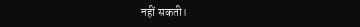नहीं सकती।